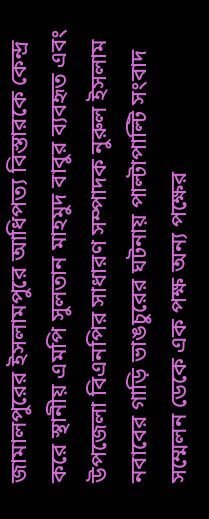জামালপুরের ইসলামপুরে আধিপত্য বিস্তারকে কেন্দ্র করে স্থানীয় এমপি সুলতান মাহমুদ বাবুর ব্যবহৃত এবং উপজেলা বিএনপির সাধারণ সম্পাদক নুরুল ইসলাম নবাবের গাড়ি ভাঙচুরের ঘটনায় পাল্টাপাল্টি সংবাদ সম্মেলন ডেকে এক পক্ষ অন্য পক্ষের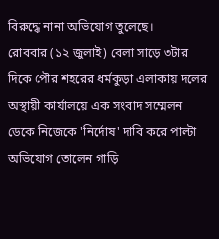বিরুদ্ধে নানা অভিযোগ তুলেছে।
রোববার (১২ জুলাই) বেলা সাড়ে ৩টার দিকে পৌর শহরের ধর্মকুড়া এলাকায় দলের অস্থায়ী কার্যালয়ে এক সংবাদ সম্মেলন ডেকে নিজেকে 'নির্দোষ' দাবি করে পাল্টা অভিযোগ তোলেন গাড়ি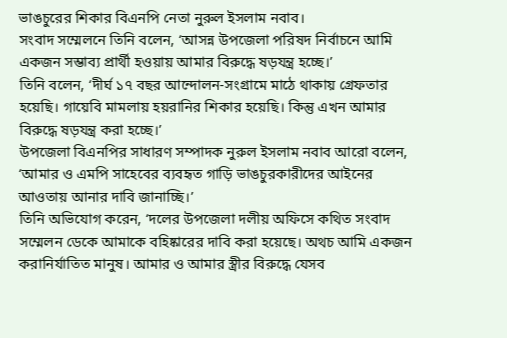ভাঙচুরের শিকার বিএনপি নেতা নুরুল ইসলাম নবাব।
সংবাদ সম্মেলনে তিনি বলেন, ‘আসন্ন উপজেলা পরিষদ নির্বাচনে আমি একজন সম্ভাব্য প্রার্থী হওয়ায় আমার বিরুদ্ধে ষড়যন্ত্র হচ্ছে।’
তিনি বলেন, ‘দীর্ঘ ১৭ বছর আন্দোলন-সংগ্রামে মাঠে থাকায় গ্রেফতার হয়েছি। গায়েবি মামলায় হয়রানির শিকার হয়েছি। কিন্তু এখন আমার বিরুদ্ধে ষড়যন্ত্র করা হচ্ছে।’
উপজেলা বিএনপির সাধারণ সম্পাদক নুরুল ইসলাম নবাব আরো বলেন, ‘আমার ও এমপি সাহেবের ব্যবহৃত গাড়ি ভাঙচুরকারীদের আইনের আওতায় আনার দাবি জানাচ্ছি।’
তিনি অভিযোগ করেন, ‘দলের উপজেলা দলীয় অফিসে কথিত সংবাদ সম্মেলন ডেকে আমাকে বহিষ্কারের দাবি করা হয়েছে। অথচ আমি একজন করানির্যাতিত মানুষ। আমার ও আমার স্ত্রীর বিরুদ্ধে যেসব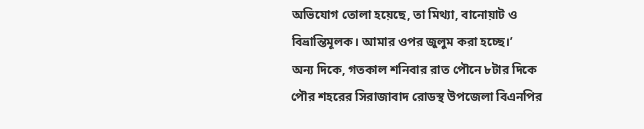অভিযোগ তোলা হয়েছে, তা মিথ্যা, বানোয়াট ও বিভ্রান্তিমূলক। আমার ওপর জুলুম করা হচ্ছে।’
অন্য দিকে, গতকাল শনিবার রাত পৌনে ৮টার দিকে পৌর শহরের সিরাজাবাদ রোডস্থ উপজেলা বিএনপির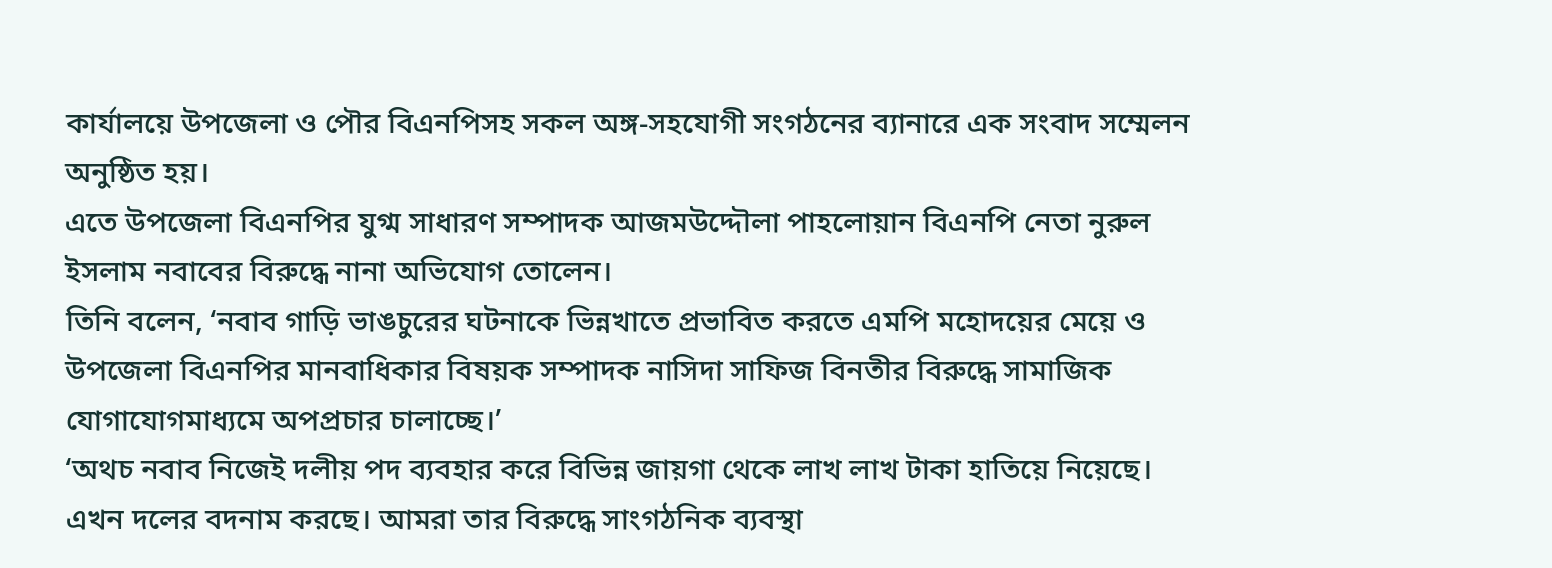কার্যালয়ে উপজেলা ও পৌর বিএনপিসহ সকল অঙ্গ-সহযোগী সংগঠনের ব্যানারে এক সংবাদ সম্মেলন অনুষ্ঠিত হয়।
এতে উপজেলা বিএনপির যুগ্ম সাধারণ সম্পাদক আজমউদ্দৌলা পাহলোয়ান বিএনপি নেতা নুরুল ইসলাম নবাবের বিরুদ্ধে নানা অভিযোগ তোলেন।
তিনি বলেন, ‘নবাব গাড়ি ভাঙচুরের ঘটনাকে ভিন্নখাতে প্রভাবিত করতে এমপি মহোদয়ের মেয়ে ও উপজেলা বিএনপির মানবাধিকার বিষয়ক সম্পাদক নাসিদা সাফিজ বিনতীর বিরুদ্ধে সামাজিক যোগাযোগমাধ্যমে অপপ্রচার চালাচ্ছে।’
‘অথচ নবাব নিজেই দলীয় পদ ব্যবহার করে বিভিন্ন জায়গা থেকে লাখ লাখ টাকা হাতিয়ে নিয়েছে। এখন দলের বদনাম করছে। আমরা তার বিরুদ্ধে সাংগঠনিক ব্যবস্থা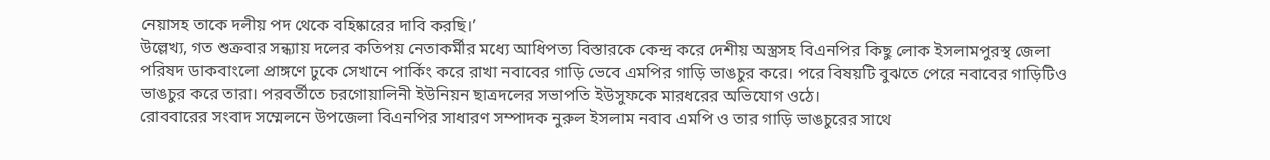নেয়াসহ তাকে দলীয় পদ থেকে বহিষ্কারের দাবি করছি।’
উল্লেখ্য, গত শুক্রবার সন্ধ্যায় দলের কতিপয় নেতাকর্মীর মধ্যে আধিপত্য বিস্তারকে কেন্দ্র করে দেশীয় অস্ত্রসহ বিএনপির কিছু লোক ইসলামপুরস্থ জেলা পরিষদ ডাকবাংলো প্রাঙ্গণে ঢুকে সেখানে পার্কিং করে রাখা নবাবের গাড়ি ভেবে এমপির গাড়ি ভাঙচুর করে। পরে বিষয়টি বুঝতে পেরে নবাবের গাড়িটিও ভাঙচুর করে তারা। পরবর্তীতে চরগোয়ালিনী ইউনিয়ন ছাত্রদলের সভাপতি ইউসুফকে মারধরের অভিযোগ ওঠে।
রোববারের সংবাদ সম্মেলনে উপজেলা বিএনপির সাধারণ সম্পাদক নুরুল ইসলাম নবাব এমপি ও তার গাড়ি ভাঙচুরের সাথে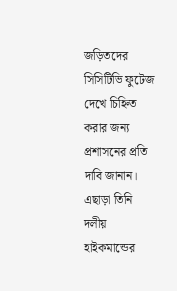জড়িতদের সিসিটিভি ফুটেজ দেখে চিহ্নিত করার জন্য প্রশাসনের প্রতি দাবি জানান। এছাড়া তিনি দলীয় হাইকমান্ডের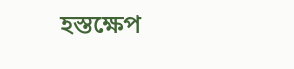হস্তক্ষেপ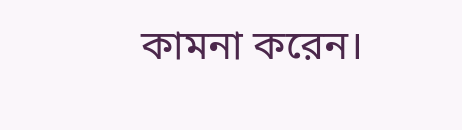কামনা করেন।